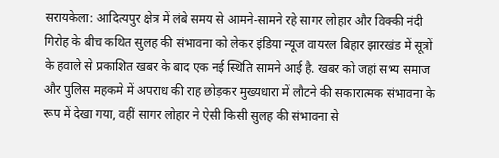सरायकेला: आदित्यपुर क्षेत्र में लंबे समय से आमने-सामने रहे सागर लोहार और विक्की नंदी गिरोह के बीच कथित सुलह की संभावना को लेकर इंडिया न्यूज वायरल बिहार झारखंड में सूत्रों के हवाले से प्रकाशित खबर के बाद एक नई स्थिति सामने आई है. खबर को जहां सभ्य समाज और पुलिस महकमे में अपराध की राह छोड़कर मुख्यधारा में लौटने की सकारात्मक संभावना के रूप में देखा गया, वहीं सागर लोहार ने ऐसी किसी सुलह की संभावना से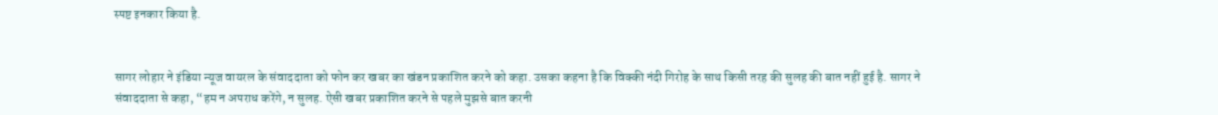स्पष्ट इनकार किया है.


सागर लोहार ने इंडिया न्यूज वायरल के संवाददाता को फोन कर खबर का खंडन प्रकाशित करने को कहा. उसका कहना है कि विक्की नंदी गिरोह के साथ किसी तरह की सुलह की बात नहीं हुई है. सागर ने संवाददाता से कहा, “हम न अपराध करेंगे, न सुलह. ऐसी खबर प्रकाशित करने से पहले मुझसे बात करनी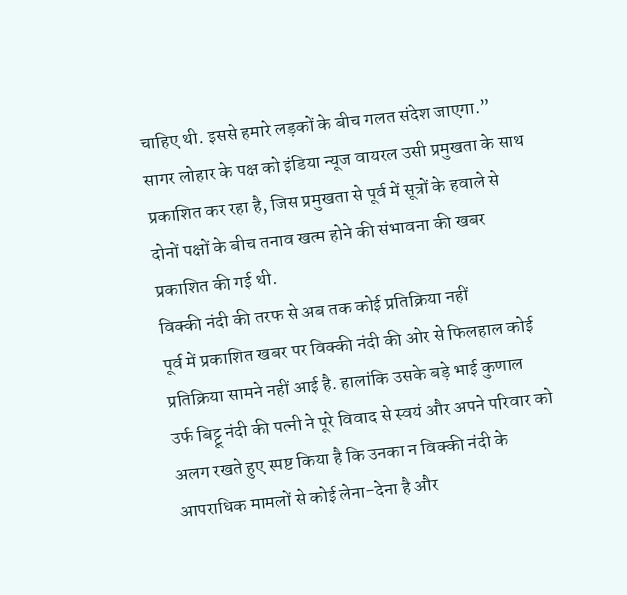चाहिए थी. इससे हमारे लड़कों के बीच गलत संदेश जाएगा.” सागर लोहार के पक्ष को इंडिया न्यूज वायरल उसी प्रमुखता के साथ प्रकाशित कर रहा है, जिस प्रमुखता से पूर्व में सूत्रों के हवाले से दोनों पक्षों के बीच तनाव खत्म होने की संभावना की खबर प्रकाशित की गई थी.
विक्की नंदी की तरफ से अब तक कोई प्रतिक्रिया नहीं
पूर्व में प्रकाशित खबर पर विक्की नंदी की ओर से फिलहाल कोई प्रतिक्रिया सामने नहीं आई है. हालांकि उसके बड़े भाई कुणाल उर्फ बिट्टू नंदी की पत्नी ने पूरे विवाद से स्वयं और अपने परिवार को अलग रखते हुए स्पष्ट किया है कि उनका न विक्की नंदी के आपराधिक मामलों से कोई लेना-देना है और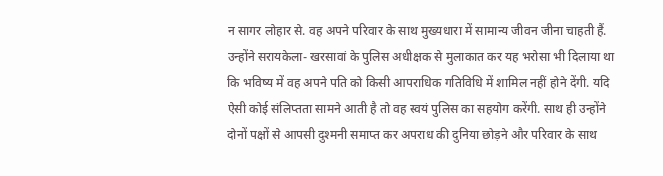न सागर लोहार से. वह अपने परिवार के साथ मुख्यधारा में सामान्य जीवन जीना चाहती हैं. उन्होंने सरायकेला- खरसावां के पुलिस अधीक्षक से मुलाकात कर यह भरोसा भी दिलाया था कि भविष्य में वह अपने पति को किसी आपराधिक गतिविधि में शामिल नहीं होने देंगी. यदि ऐसी कोई संलिप्तता सामने आती है तो वह स्वयं पुलिस का सहयोग करेंगी. साथ ही उन्होंने दोनों पक्षों से आपसी दुश्मनी समाप्त कर अपराध की दुनिया छोड़ने और परिवार के साथ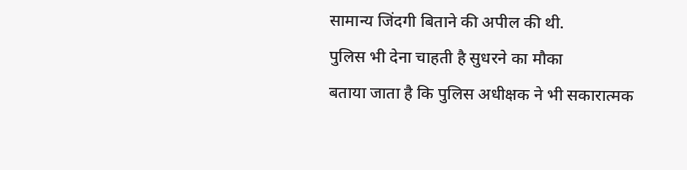सामान्य जिंदगी बिताने की अपील की थी.
पुलिस भी देना चाहती है सुधरने का मौका
बताया जाता है कि पुलिस अधीक्षक ने भी सकारात्मक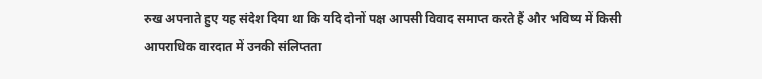रुख अपनाते हुए यह संदेश दिया था कि यदि दोनों पक्ष आपसी विवाद समाप्त करते हैं और भविष्य में किसी आपराधिक वारदात में उनकी संलिप्तता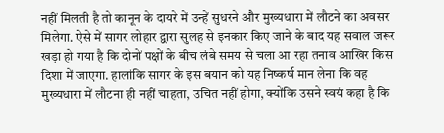नहीं मिलती है तो कानून के दायरे में उन्हें सुधरने और मुख्यधारा में लौटने का अवसर मिलेगा. ऐसे में सागर लोहार द्वारा सुलह से इनकार किए जाने के बाद यह सवाल जरूर खड़ा हो गया है कि दोनों पक्षों के बीच लंबे समय से चला आ रहा तनाव आखिर किस दिशा में जाएगा. हालांकि सागर के इस बयान को यह निष्कर्ष मान लेना कि वह मुख्यधारा में लौटना ही नहीं चाहता, उचित नहीं होगा, क्योंकि उसने स्वयं कहा है कि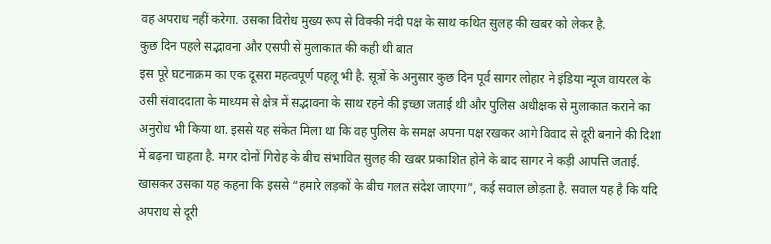वह अपराध नहीं करेगा. उसका विरोध मुख्य रूप से विक्की नंदी पक्ष के साथ कथित सुलह की खबर को लेकर है.
कुछ दिन पहले सद्भावना और एसपी से मुलाकात की कही थी बात
इस पूरे घटनाक्रम का एक दूसरा महत्वपूर्ण पहलू भी है. सूत्रों के अनुसार कुछ दिन पूर्व सागर लोहार ने इंडिया न्यूज वायरल के उसी संवाददाता के माध्यम से क्षेत्र में सद्भावना के साथ रहने की इच्छा जताई थी और पुलिस अधीक्षक से मुलाकात कराने का अनुरोध भी किया था. इससे यह संकेत मिला था कि वह पुलिस के समक्ष अपना पक्ष रखकर आगे विवाद से दूरी बनाने की दिशा में बढ़ना चाहता है. मगर दोनों गिरोह के बीच संभावित सुलह की खबर प्रकाशित होने के बाद सागर ने कड़ी आपत्ति जताई. खासकर उसका यह कहना कि इससे “हमारे लड़कों के बीच गलत संदेश जाएगा”, कई सवाल छोड़ता है. सवाल यह है कि यदि अपराध से दूरी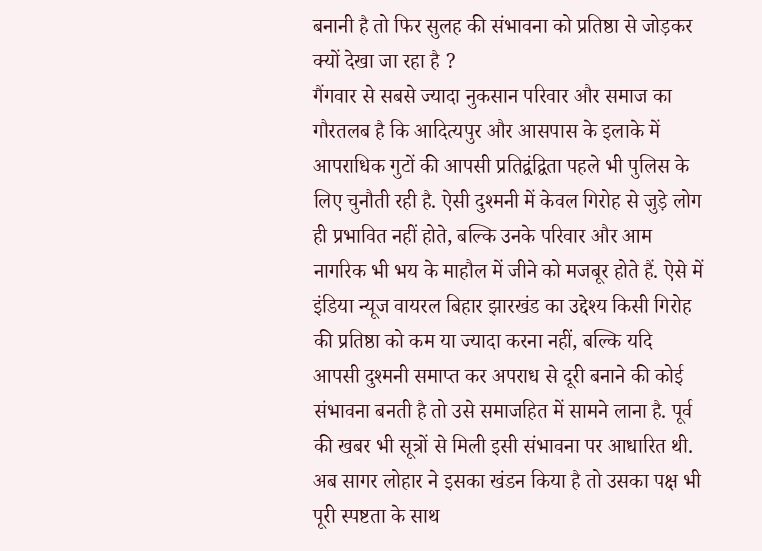बनानी है तो फिर सुलह की संभावना को प्रतिष्ठा से जोड़कर क्यों देखा जा रहा है ?
गैंगवार से सबसे ज्यादा नुकसान परिवार और समाज का
गौरतलब है कि आदित्यपुर और आसपास के इलाके में आपराधिक गुटों की आपसी प्रतिद्वंद्विता पहले भी पुलिस के लिए चुनौती रही है. ऐसी दुश्मनी में केवल गिरोह से जुड़े लोग ही प्रभावित नहीं होते, बल्कि उनके परिवार और आम नागरिक भी भय के माहौल में जीने को मजबूर होते हैं. ऐसे में इंडिया न्यूज वायरल बिहार झारखंड का उद्देश्य किसी गिरोह की प्रतिष्ठा को कम या ज्यादा करना नहीं, बल्कि यदि आपसी दुश्मनी समाप्त कर अपराध से दूरी बनाने की कोई संभावना बनती है तो उसे समाजहित में सामने लाना है. पूर्व की खबर भी सूत्रों से मिली इसी संभावना पर आधारित थी. अब सागर लोहार ने इसका खंडन किया है तो उसका पक्ष भी पूरी स्पष्टता के साथ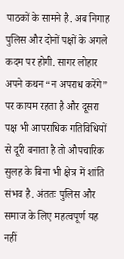पाठकों के सामने है. अब निगाह पुलिस और दोनों पक्षों के अगले कदम पर होगी. सागर लोहार अपने कथन “न अपराध करेंगे” पर कायम रहता है और दूसरा पक्ष भी आपराधिक गतिविधियों से दूरी बनाता है तो औपचारिक सुलह के बिना भी क्षेत्र में शांति संभव है. अंततः पुलिस और समाज के लिए महत्वपूर्ण यह नहीं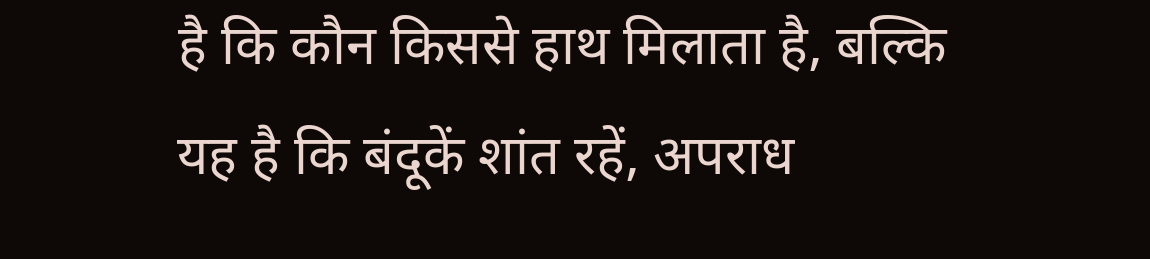है कि कौन किससे हाथ मिलाता है, बल्कि यह है कि बंदूकें शांत रहें, अपराध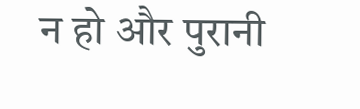न हो और पुरानी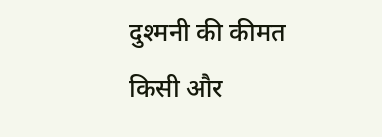दुश्मनी की कीमत किसी और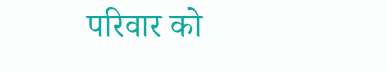परिवार को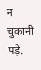न चुकानी पड़े.